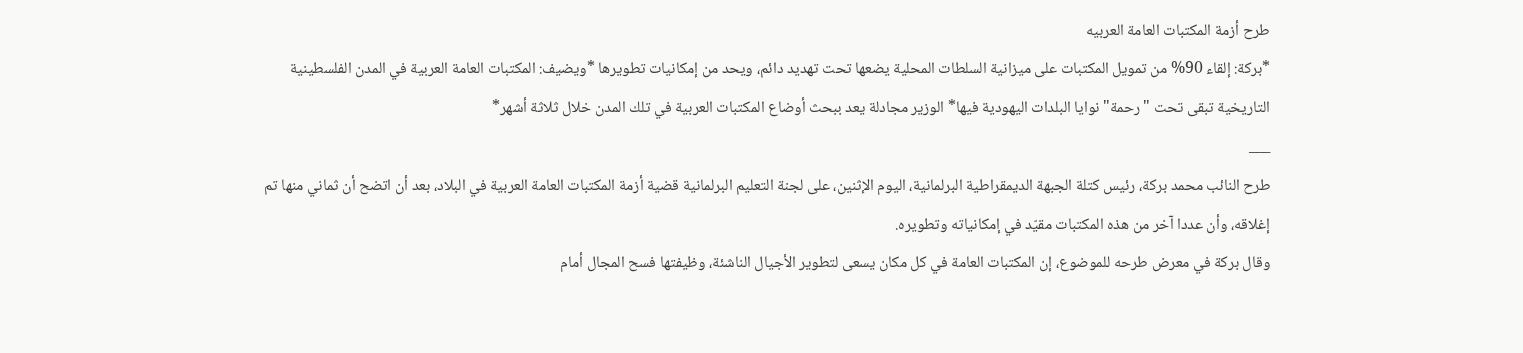طرح أزمة المكتبات العامة العربيه
*بركة: إلقاء 90% من تمويل المكتبات على ميزانية السلطات المحلية يضعها تحت تهديد دائم، ويحد من إمكانيات تطويرها *ويضيف: المكتبات العامة العربية في المدن الفلسطينية التاريخية تبقى تحت "رحمة" نوايا البلدات اليهودية فيها* الوزير مجادلة يعد ببحث أوضاع المكتبات العربية في تلك المدن خلال ثلاثة أشهر*
___
طرح النائب محمد بركة، رئيس كتلة الجبهة الديمقراطية البرلمانية، اليوم الإثنين، على لجنة التعليم البرلمانية قضية أزمة المكتبات العامة العربية في البلاد، بعد أن اتضح أن ثماني منها تم إغلاقه، وأن عددا آخر من هذه المكتبات مقيّد في إمكانياته وتطويره.
وقال بركة في معرض طرحه للموضوع، إن المكتبات العامة في كل مكان يسعى لتطوير الأجيال الناشئة، وظيفتها فسح المجال أمام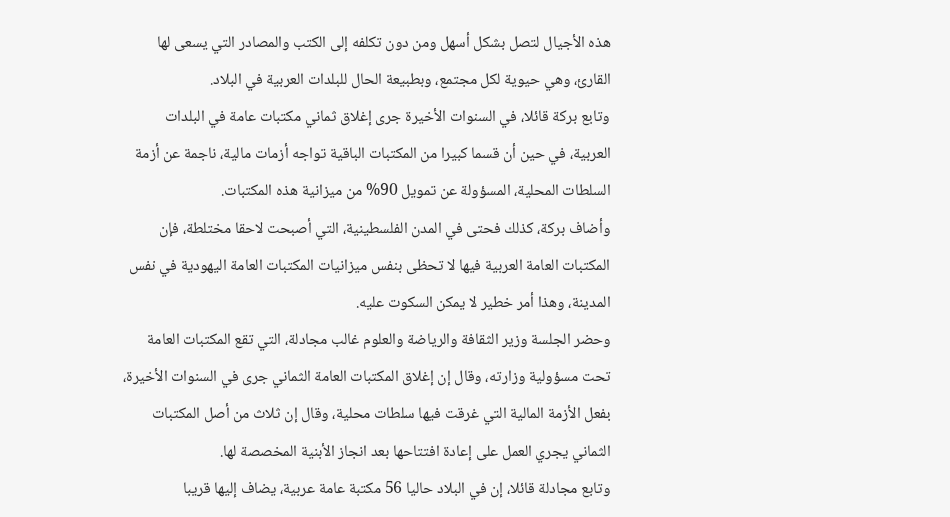هذه الأجيال لتصل بشكل أسهل ومن دون تكلفه إلى الكتب والمصادر التي يسعى لها القارئ، وهي حيوية لكل مجتمع، وبطبيعة الحال للبلدات العربية في البلاد.
وتابع بركة قائلا، في السنوات الأخيرة جرى إغلاق ثماني مكتبات عامة في البلدات العربية، في حين أن قسما كبيرا من المكتبات الباقية تواجه أزمات مالية، ناجمة عن أزمة السلطات المحلية، المسؤولة عن تمويل 90% من ميزانية هذه المكتبات.
وأضاف بركة، كذلك فحتى في المدن الفلسطينية، التي أصبحت لاحقا مختلطة، فإن المكتبات العامة العربية فيها لا تحظى بنفس ميزانيات المكتبات العامة اليهودية في نفس المدينة، وهذا أمر خطير لا يمكن السكوت عليه.
وحضر الجلسة وزير الثقافة والرياضة والعلوم غالب مجادلة، التي تقع المكتبات العامة تحت مسؤولية وزارته، وقال إن إغلاق المكتبات العامة الثماني جرى في السنوات الأخيرة، بفعل الأزمة المالية التي غرقت فيها سلطات محلية، وقال إن ثلاث من أصل المكتبات الثماني يجري العمل على إعادة افتتاحها بعد انجاز الأبنية المخصصة لها.
وتابع مجادلة قائلا، إن في البلاد حاليا 56 مكتبة عامة عربية، يضاف إليها قريبا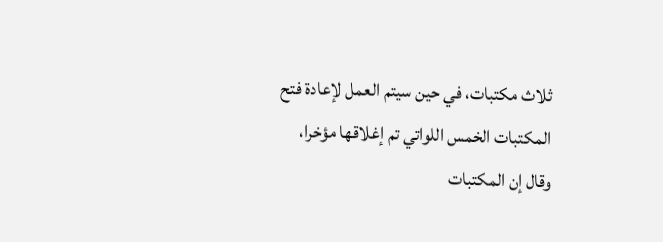ثلاث مكتبات، في حين سيتم العمل لإعادة فتح المكتبات الخمس اللواتي تم إغلاقها مؤخرا، وقال إن المكتبات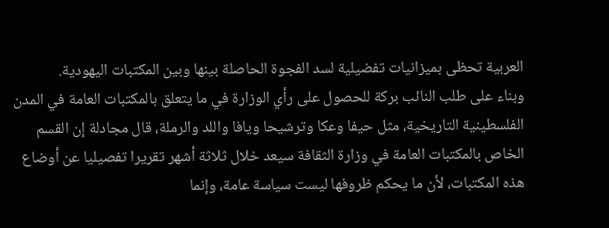العربية تحظى بميزانيات تفضيلية لسد الفجوة الحاصلة بينها وبين المكتبات اليهودية.
وبناء على طلب النائب بركة للحصول على رأي الوزارة في ما يتعلق بالمكتبات العامة في المدن الفلسطينية التاريخية، مثل حيفا وعكا وترشيحا ويافا واللد والرملة، قال مجادلة إن القسم الخاص بالمكتبات العامة في وزارة الثقافة سيعد خلال ثلاثة أشهر تقريرا تفصيليا عن أوضاع هذه المكتبات، لأن ما يحكم ظروفها ليست سياسة عامة، وإنما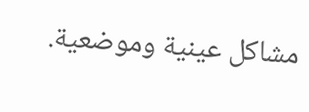مشاكل عينية وموضعية.